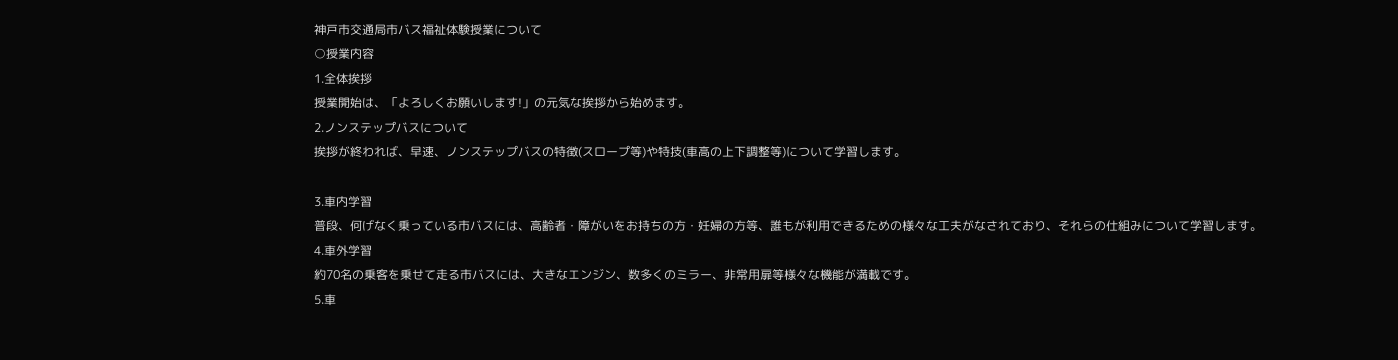神戸市交通局市バス福祉体験授業について
○授業内容
1.全体挨拶
授業開始は、「よろしくお願いします!」の元気な挨拶から始めます。
2.ノンステップバスについて
挨拶が終われば、早速、ノンステップバスの特徴(スロープ等)や特技(車高の上下調整等)について学習します。

3.車内学習
普段、何げなく乗っている市バスには、高齢者・障がいをお持ちの方・妊婦の方等、誰もが利用できるための様々な工夫がなされており、それらの仕組みについて学習します。
4.車外学習
約70名の乗客を乗せて走る市バスには、大きなエンジン、数多くのミラー、非常用扉等様々な機能が満載です。
5.車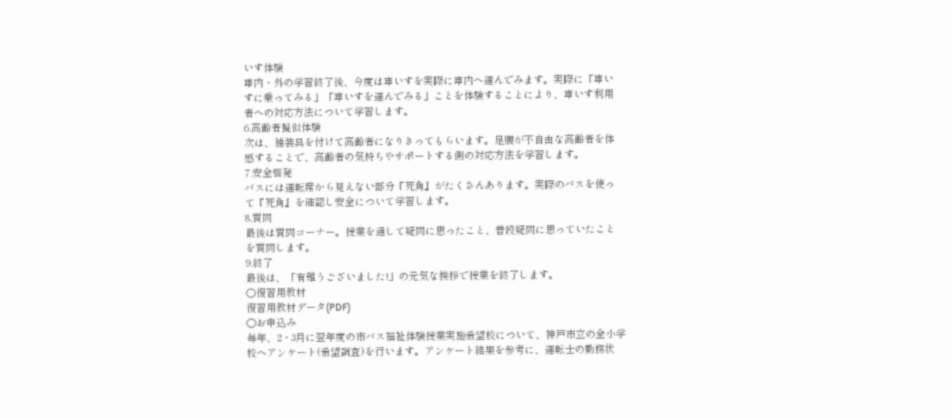いす体験
車内・外の学習終了後、今度は車いすを実際に車内へ運んでみます。実際に「車いすに乗ってみる」「車いすを運んでみる」ことを体験することにより、車いす利用者への対応方法について学習します。
6.高齢者擬似体験
次は、補装具を付けて高齢者になりきってもらいます。足腰が不自由な高齢者を体感することで、高齢者の気持ちやサポートする側の対応方法を学習します。
7.安全啓発
バスには運転席から見えない部分『死角』がたくさんあります。実際のバスを使って『死角』を確認し安全について学習します。
8.質問
最後は質問コーナー。授業を通して疑問に思ったこと、普段疑問に思っていたことを質問します。
9.終了
最後は、「有難うございました!」の元気な挨拶で授業を終了します。
○復習用教材
復習用教材データ(PDF)
○お申込み
毎年、2・3月に翌年度の市バス福祉体験授業実施希望校について、神戸市立の全小学校へアンケート(希望調査)を行います。アンケート結果を参考に、運転士の勤務状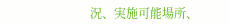況、実施可能場所、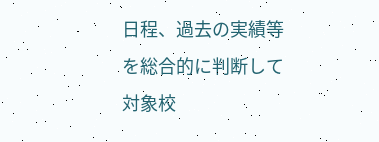日程、過去の実績等を総合的に判断して対象校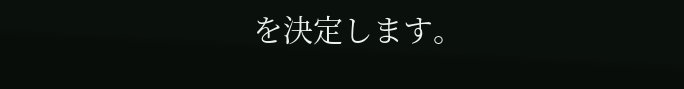を決定します。